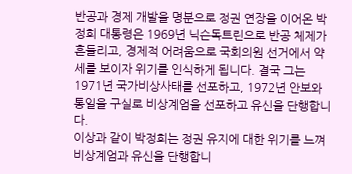반공과 경제 개발을 명분으로 정권 연장을 이어온 박정희 대통령은 1969년 닉슨독트린으로 반공 체제가 흔들리고, 경제적 어려움으로 국회의원 선거에서 약세를 보이자 위기를 인식하게 됩니다. 결국 그는 1971년 국가비상사태를 선포하고, 1972년 안보와 통일을 구실로 비상계엄을 선포하고 유신을 단행합니다.
이상과 같이 박정희는 정권 유지에 대한 위기를 느껴 비상계엄과 유신을 단행합니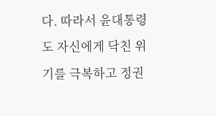다. 따라서 윤대통령도 자신에게 닥친 위기를 극복하고 정권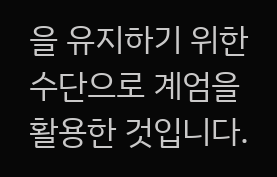을 유지하기 위한 수단으로 계엄을 활용한 것입니다.